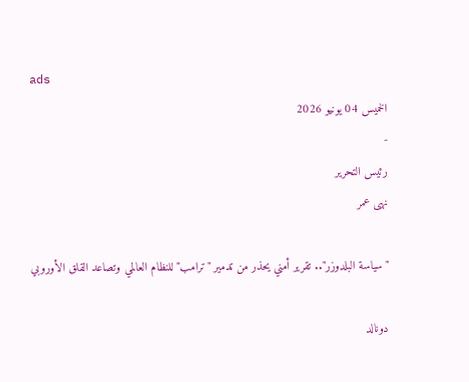ads
الخميس 04 يونيو 2026
-
رئيس التحرير
نهى عمر

"سياسة البلدوزر".. تقرير أمني يحذر من تدمير "ترامب" للنظام العالمي وتصاعد القلق الأوروبي

دونالد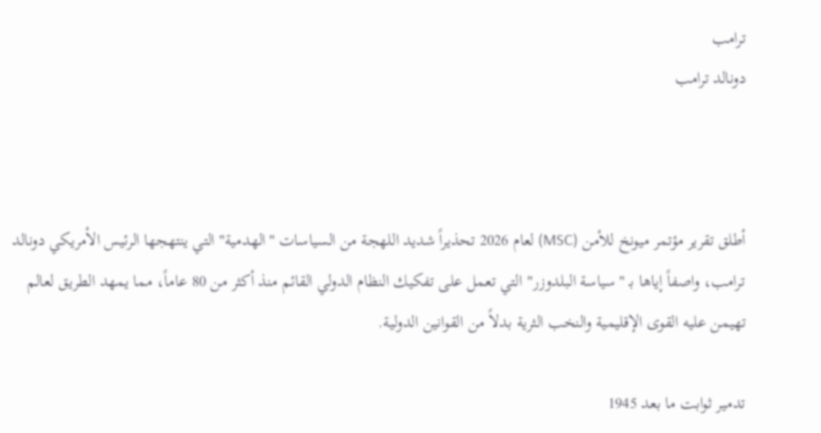ترامب
دونالد ترامب



أطلق تقرير مؤتمر ميونخ للأمن (MSC) لعام 2026 تحذيراً شديد اللهجة من السياسات "الهدمية" التي ينتهجها الرئيس الأمريكي دونالد ترامب، واصفاً إياها بـ "سياسة البلدوزر" التي تعمل على تفكيك النظام الدولي القائم منذ أكثر من 80 عاماً، مما يمهد الطريق لعالم تهيمن عليه القوى الإقليمية والنخب الثرية بدلاً من القوانين الدولية.

تدمير ثوابت ما بعد 1945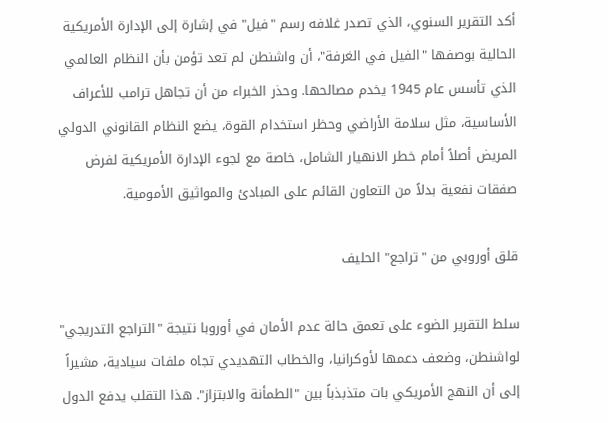أكد التقرير السنوي، الذي تصدر غلافه رسم "فيل" في إشارة إلى الإدارة الأمريكية الحالية بوصفها "الفيل في الغرفة"، أن واشنطن لم تعد تؤمن بأن النظام العالمي الذي تأسس عام 1945 يخدم مصالحها. وحذر الخبراء من أن تجاهل ترامب للأعراف الأساسية، مثل سلامة الأراضي وحظر استخدام القوة، يضع النظام القانوني الدولي المريض أصلاً أمام خطر الانهيار الشامل، خاصة مع لجوء الإدارة الأمريكية لفرض صفقات نفعية بدلاً من التعاون القائم على المبادئ والمواثيق الأمومية.

قلق أوروبي من "تراجع" الحليف

سلط التقرير الضوء على تعمق حالة عدم الأمان في أوروبا نتيجة "التراجع التدريجي" لواشنطن، وضعف دعمها لأوكرانيا، والخطاب التهديدي تجاه ملفات سيادية، مشيراً إلى أن النهج الأمريكي بات متذبذباً بين "الطمأنة والابتزاز". هذا التقلب يدفع الدول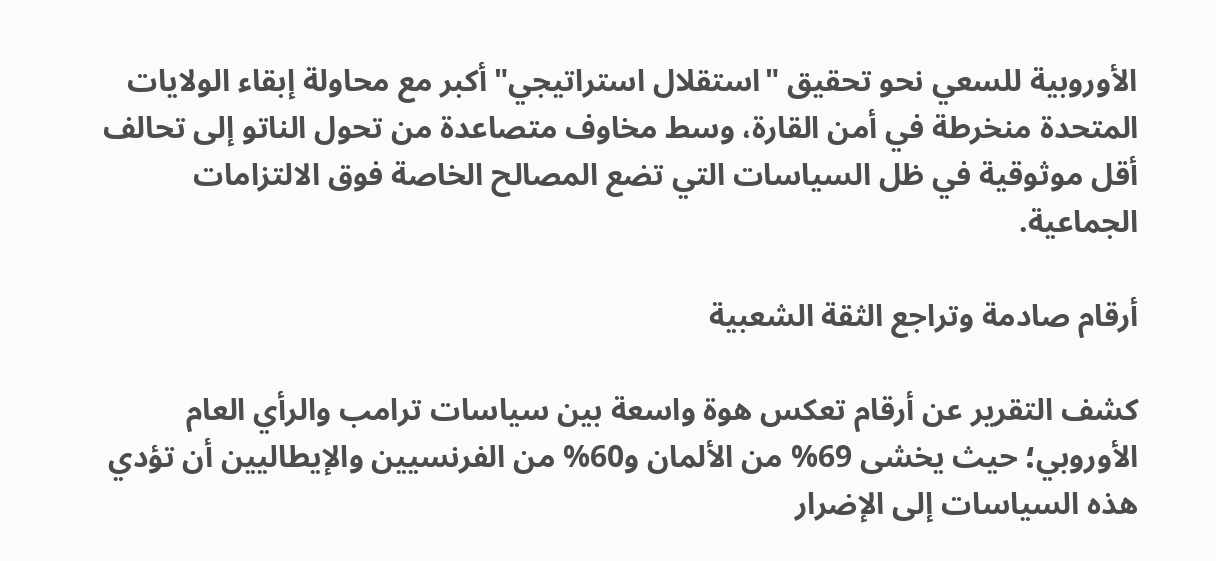الأوروبية للسعي نحو تحقيق "استقلال استراتيجي" أكبر مع محاولة إبقاء الولايات المتحدة منخرطة في أمن القارة، وسط مخاوف متصاعدة من تحول الناتو إلى تحالف أقل موثوقية في ظل السياسات التي تضع المصالح الخاصة فوق الالتزامات الجماعية.

أرقام صادمة وتراجع الثقة الشعبية

كشف التقرير عن أرقام تعكس هوة واسعة بين سياسات ترامب والرأي العام الأوروبي؛ حيث يخشى 69% من الألمان و60% من الفرنسيين والإيطاليين أن تؤدي هذه السياسات إلى الإضرار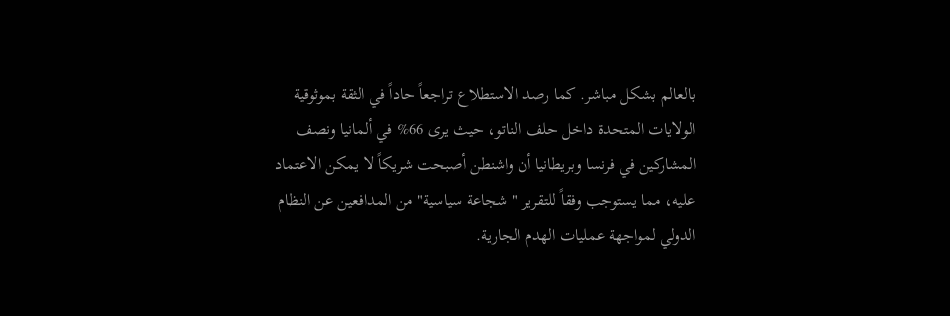بالعالم بشكل مباشر. كما رصد الاستطلاع تراجعاً حاداً في الثقة بموثوقية الولايات المتحدة داخل حلف الناتو، حيث يرى 66% في ألمانيا ونصف المشاركين في فرنسا وبريطانيا أن واشنطن أصبحت شريكاً لا يمكن الاعتماد عليه، مما يستوجب وفقاً للتقرير "شجاعة سياسية" من المدافعين عن النظام الدولي لمواجهة عمليات الهدم الجارية.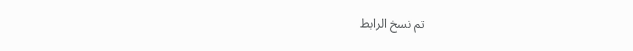تم نسخ الرابط